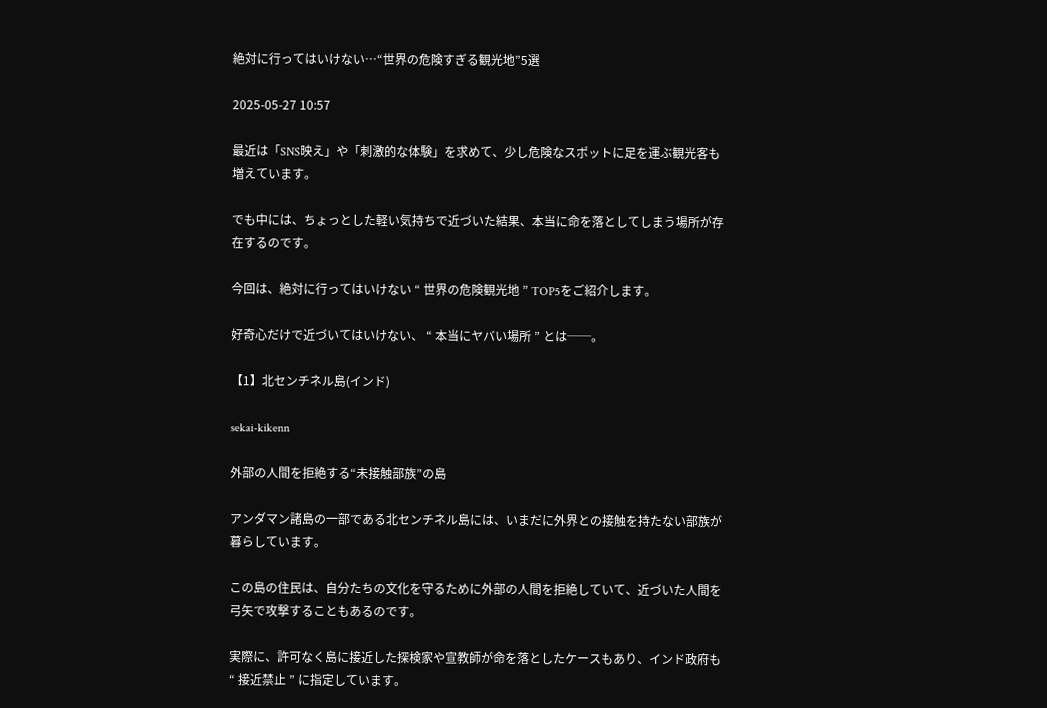絶対に行ってはいけない…“世界の危険すぎる観光地”5選

2025-05-27 10:57

最近は「SNS映え」や「刺激的な体験」を求めて、少し危険なスポットに足を運ぶ観光客も増えています。

でも中には、ちょっとした軽い気持ちで近づいた結果、本当に命を落としてしまう場所が存在するのです。

今回は、絶対に行ってはいけない “ 世界の危険観光地 ” TOP5をご紹介します。

好奇心だけで近づいてはいけない、 “ 本当にヤバい場所 ” とは──。

【1】北センチネル島(インド)

sekai-kikenn

外部の人間を拒絶する“未接触部族”の島

アンダマン諸島の一部である北センチネル島には、いまだに外界との接触を持たない部族が暮らしています。

この島の住民は、自分たちの文化を守るために外部の人間を拒絶していて、近づいた人間を弓矢で攻撃することもあるのです。

実際に、許可なく島に接近した探検家や宣教師が命を落としたケースもあり、インド政府も “ 接近禁止 ” に指定しています。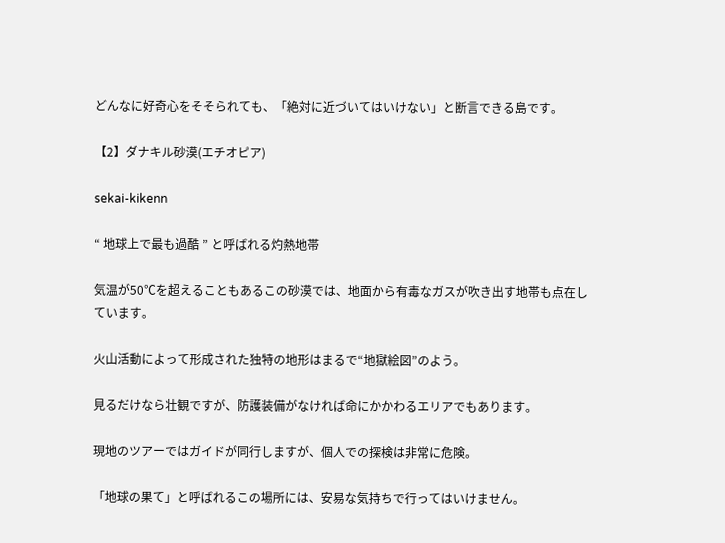どんなに好奇心をそそられても、「絶対に近づいてはいけない」と断言できる島です。

【2】ダナキル砂漠(エチオピア)

sekai-kikenn

“ 地球上で最も過酷 ” と呼ばれる灼熱地帯

気温が50℃を超えることもあるこの砂漠では、地面から有毒なガスが吹き出す地帯も点在しています。

火山活動によって形成された独特の地形はまるで“地獄絵図”のよう。

見るだけなら壮観ですが、防護装備がなければ命にかかわるエリアでもあります。

現地のツアーではガイドが同行しますが、個人での探検は非常に危険。

「地球の果て」と呼ばれるこの場所には、安易な気持ちで行ってはいけません。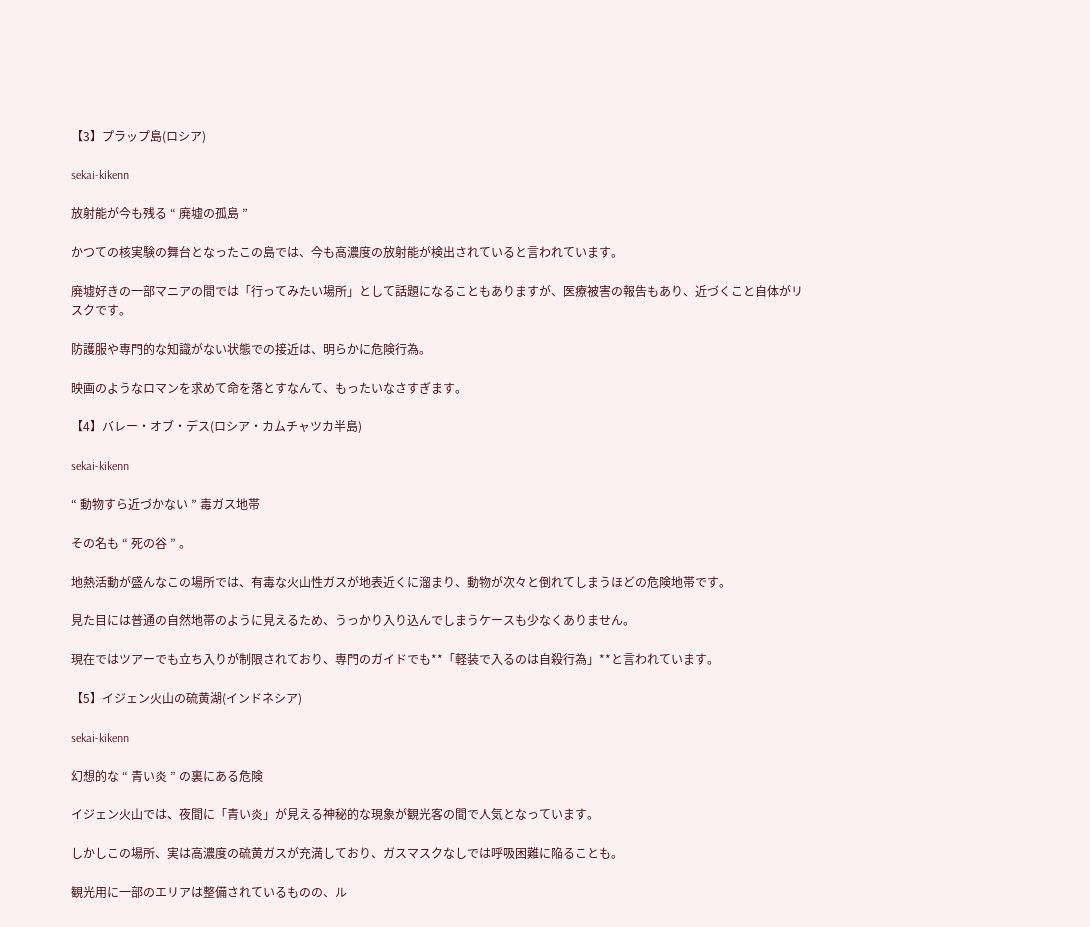【3】プラップ島(ロシア)

sekai-kikenn

放射能が今も残る “ 廃墟の孤島 ”

かつての核実験の舞台となったこの島では、今も高濃度の放射能が検出されていると言われています。

廃墟好きの一部マニアの間では「行ってみたい場所」として話題になることもありますが、医療被害の報告もあり、近づくこと自体がリスクです。

防護服や専門的な知識がない状態での接近は、明らかに危険行為。

映画のようなロマンを求めて命を落とすなんて、もったいなさすぎます。

【4】バレー・オブ・デス(ロシア・カムチャツカ半島)

sekai-kikenn

“ 動物すら近づかない ” 毒ガス地帯

その名も “ 死の谷 ” 。

地熱活動が盛んなこの場所では、有毒な火山性ガスが地表近くに溜まり、動物が次々と倒れてしまうほどの危険地帯です。

見た目には普通の自然地帯のように見えるため、うっかり入り込んでしまうケースも少なくありません。

現在ではツアーでも立ち入りが制限されており、専門のガイドでも**「軽装で入るのは自殺行為」**と言われています。

【5】イジェン火山の硫黄湖(インドネシア)

sekai-kikenn

幻想的な “ 青い炎 ” の裏にある危険

イジェン火山では、夜間に「青い炎」が見える神秘的な現象が観光客の間で人気となっています。

しかしこの場所、実は高濃度の硫黄ガスが充満しており、ガスマスクなしでは呼吸困難に陥ることも。

観光用に一部のエリアは整備されているものの、ル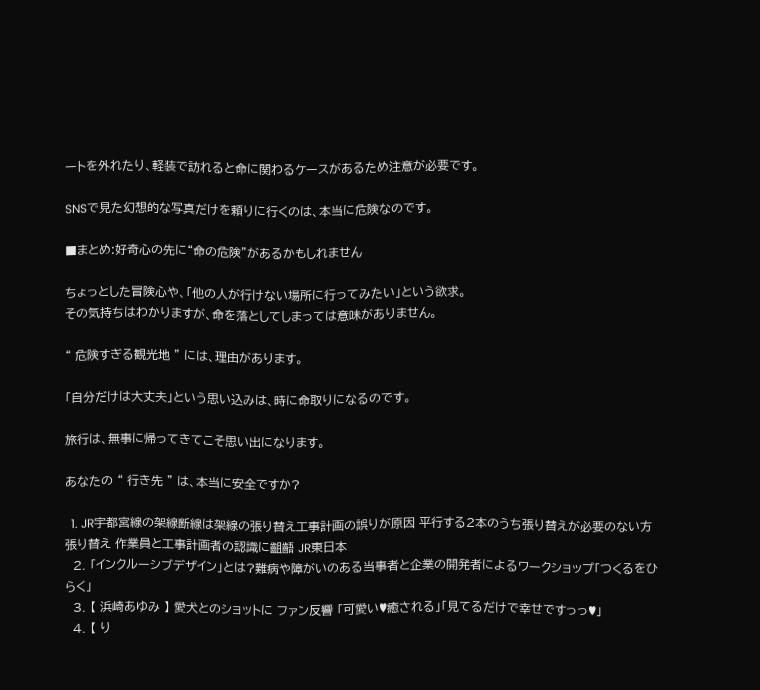ートを外れたり、軽装で訪れると命に関わるケースがあるため注意が必要です。

SNSで見た幻想的な写真だけを頼りに行くのは、本当に危険なのです。

■まとめ:好奇心の先に“命の危険”があるかもしれません

ちょっとした冒険心や、「他の人が行けない場所に行ってみたい」という欲求。
その気持ちはわかりますが、命を落としてしまっては意味がありません。

“ 危険すぎる観光地 ” には、理由があります。

「自分だけは大丈夫」という思い込みは、時に命取りになるのです。

旅行は、無事に帰ってきてこそ思い出になります。

あなたの “ 行き先 ” は、本当に安全ですか?

  1. JR宇都宮線の架線断線は架線の張り替え工事計画の誤りが原因 平行する2本のうち張り替えが必要のない方張り替え 作業員と工事計画者の認識に齟齬 JR東日本
  2. 「インクルーシブデザイン」とは?難病や障がいのある当事者と企業の開発者によるワークショップ「つくるをひらく」
  3. 【 浜崎あゆみ 】 愛犬とのショットに ファン反響 「可愛い♥癒される」「見てるだけで幸せですっっ♥」
  4. 【 り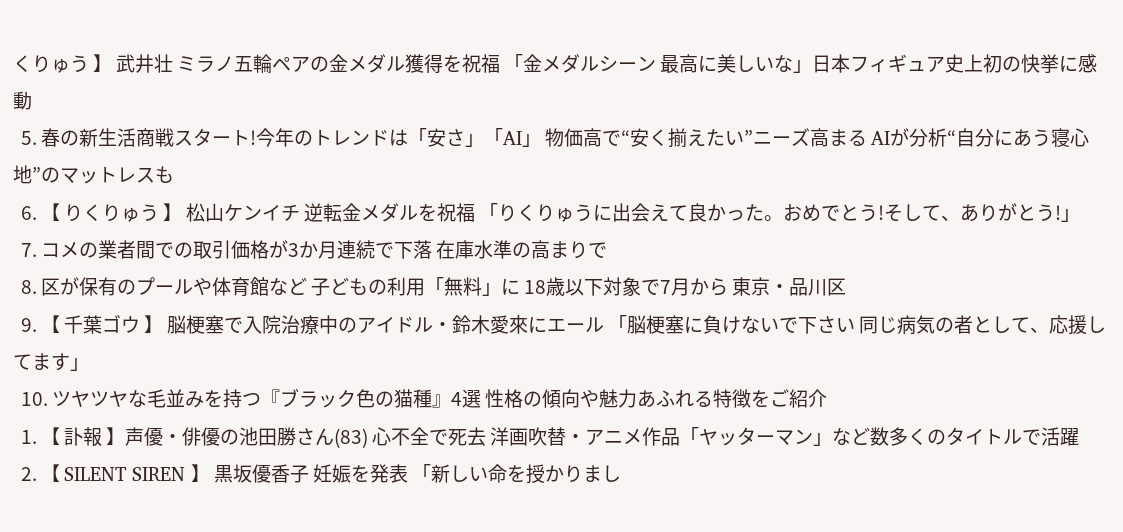くりゅう 】 武井壮 ミラノ五輪ペアの金メダル獲得を祝福 「金メダルシーン 最高に美しいな」日本フィギュア史上初の快挙に感動
  5. 春の新生活商戦スタート!今年のトレンドは「安さ」「AI」 物価高で“安く揃えたい”ニーズ高まる AIが分析“自分にあう寝心地”のマットレスも
  6. 【 りくりゅう 】 松山ケンイチ 逆転金メダルを祝福 「りくりゅうに出会えて良かった。おめでとう!そして、ありがとう!」
  7. コメの業者間での取引価格が3か月連続で下落 在庫水準の高まりで
  8. 区が保有のプールや体育館など 子どもの利用「無料」に 18歳以下対象で7月から 東京・品川区
  9. 【 千葉ゴウ 】 脳梗塞で入院治療中のアイドル・鈴木愛來にエール 「脳梗塞に負けないで下さい 同じ病気の者として、応援してます」
  10. ツヤツヤな毛並みを持つ『ブラック色の猫種』4選 性格の傾向や魅力あふれる特徴をご紹介
  1. 【 訃報 】声優・俳優の池田勝さん(83) 心不全で死去 洋画吹替・アニメ作品「ヤッターマン」など数多くのタイトルで活躍
  2. 【 SILENT SIREN 】 黒坂優香子 妊娠を発表 「新しい命を授かりまし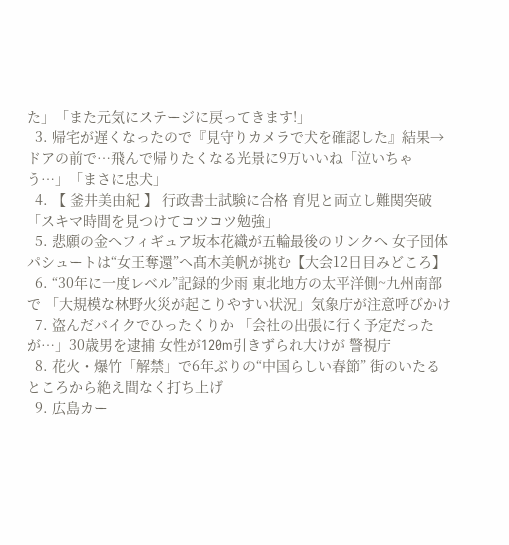た」「また元気にステージに戻ってきます!」
  3. 帰宅が遅くなったので『見守りカメラで犬を確認した』結果→ドアの前で…飛んで帰りたくなる光景に9万いいね「泣いちゃう…」「まさに忠犬」
  4. 【 釜井美由紀 】 行政書士試験に合格 育児と両立し難関突破「スキマ時間を見つけてコツコツ勉強」
  5. 悲願の金へフィギュア坂本花織が五輪最後のリンクへ 女子団体パシュートは“女王奪還”へ髙木美帆が挑む【大会12日目みどころ】
  6. “30年に一度レベル”記録的少雨 東北地方の太平洋側~九州南部で 「大規模な林野火災が起こりやすい状況」気象庁が注意呼びかけ
  7. 盗んだバイクでひったくりか 「会社の出張に行く予定だったが…」30歳男を逮捕 女性が120m引きずられ大けが 警視庁
  8. 花火・爆竹「解禁」で6年ぶりの“中国らしい春節” 街のいたるところから絶え間なく打ち上げ
  9. 広島カー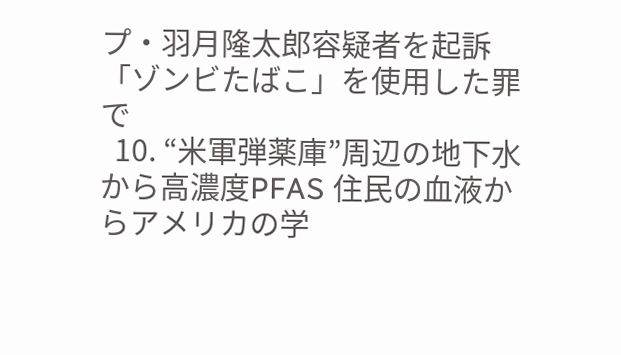プ・羽月隆太郎容疑者を起訴 「ゾンビたばこ」を使用した罪で
  10. “米軍弾薬庫”周辺の地下水から高濃度PFAS 住民の血液からアメリカの学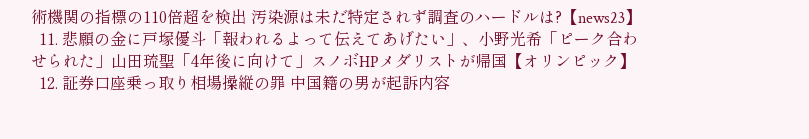術機関の指標の110倍超を検出 汚染源は未だ特定されず調査のハードルは?【news23】
  11. 悲願の金に戸塚優斗「報われるよって伝えてあげたい」、小野光希「ピーク合わせられた」山田琉聖「4年後に向けて」スノボHPメダリストが帰国【オリンピック】
  12. 証券口座乗っ取り相場操縦の罪 中国籍の男が起訴内容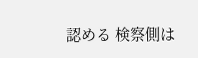認める 検察側は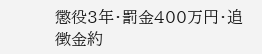懲役3年・罰金400万円・追徴金約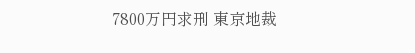7800万円求刑 東京地裁